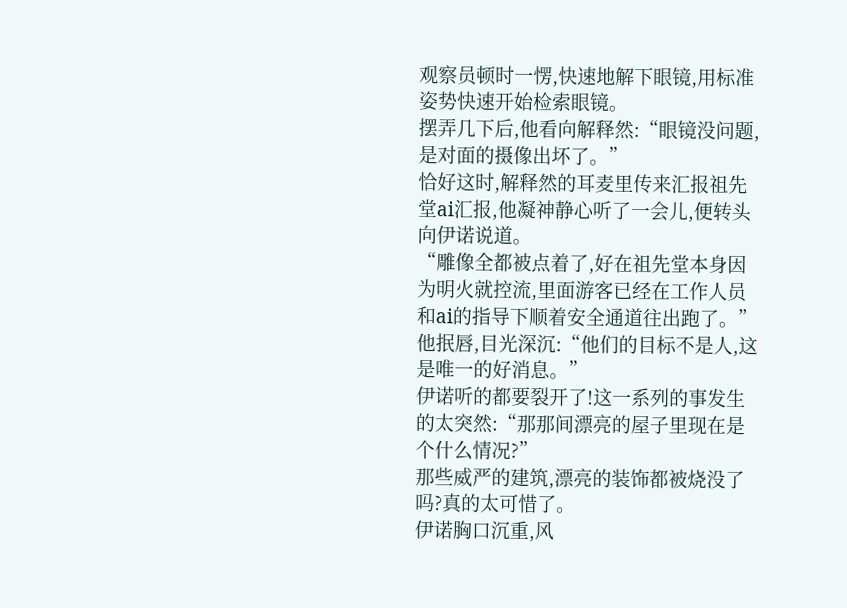观察员顿时一愣,快速地解下眼镜,用标准姿势快速开始检索眼镜。
摆弄几下后,他看向解释然:“眼镜没问题,是对面的摄像出坏了。”
恰好这时,解释然的耳麦里传来汇报祖先堂ai汇报,他凝神静心听了一会儿,便转头向伊诺说道。
“雕像全都被点着了,好在祖先堂本身因为明火就控流,里面游客已经在工作人员和ai的指导下顺着安全通道往出跑了。”
他抿唇,目光深沉:“他们的目标不是人,这是唯一的好消息。”
伊诺听的都要裂开了!这一系列的事发生的太突然:“那那间漂亮的屋子里现在是个什么情况?”
那些威严的建筑,漂亮的装饰都被烧没了吗?真的太可惜了。
伊诺胸口沉重,风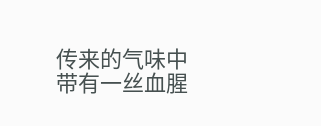传来的气味中带有一丝血腥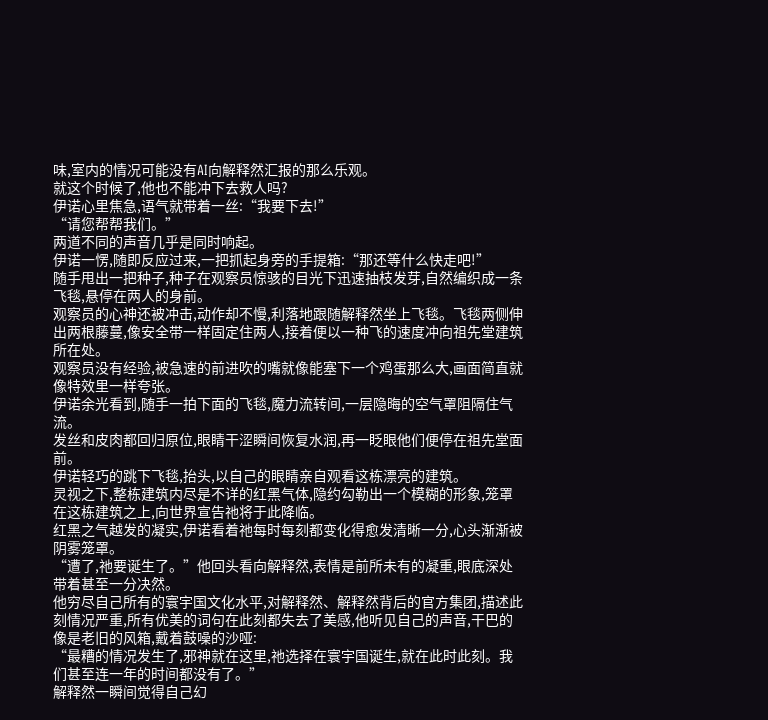味,室内的情况可能没有AI向解释然汇报的那么乐观。
就这个时候了,他也不能冲下去救人吗?
伊诺心里焦急,语气就带着一丝:“我要下去!”
“请您帮帮我们。”
两道不同的声音几乎是同时响起。
伊诺一愣,随即反应过来,一把抓起身旁的手提箱:“那还等什么快走吧!”
随手甩出一把种子,种子在观察员惊骇的目光下迅速抽枝发芽,自然编织成一条飞毯,悬停在两人的身前。
观察员的心神还被冲击,动作却不慢,利落地跟随解释然坐上飞毯。飞毯两侧伸出两根藤蔓,像安全带一样固定住两人,接着便以一种飞的速度冲向祖先堂建筑所在处。
观察员没有经验,被急速的前进吹的嘴就像能塞下一个鸡蛋那么大,画面简直就像特效里一样夸张。
伊诺余光看到,随手一拍下面的飞毯,魔力流转间,一层隐晦的空气罩阻隔住气流。
发丝和皮肉都回归原位,眼睛干涩瞬间恢复水润,再一眨眼他们便停在祖先堂面前。
伊诺轻巧的跳下飞毯,抬头,以自己的眼睛亲自观看这栋漂亮的建筑。
灵视之下,整栋建筑内尽是不详的红黑气体,隐约勾勒出一个模糊的形象,笼罩在这栋建筑之上,向世界宣告祂将于此降临。
红黑之气越发的凝实,伊诺看着祂每时每刻都变化得愈发清晰一分,心头渐渐被阴雾笼罩。
“遭了,祂要诞生了。”他回头看向解释然,表情是前所未有的凝重,眼底深处带着甚至一分决然。
他穷尽自己所有的寰宇国文化水平,对解释然、解释然背后的官方集团,描述此刻情况严重,所有优美的词句在此刻都失去了美感,他听见自己的声音,干巴的像是老旧的风箱,戴着鼓噪的沙哑:
“最糟的情况发生了,邪神就在这里,祂选择在寰宇国诞生,就在此时此刻。我们甚至连一年的时间都没有了。”
解释然一瞬间觉得自己幻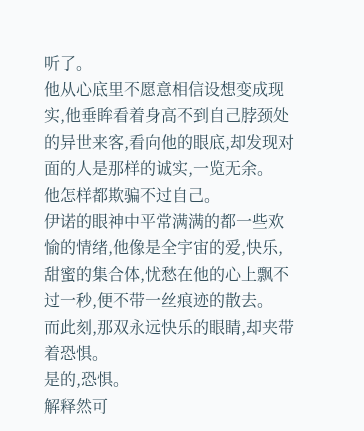听了。
他从心底里不愿意相信设想变成现实,他垂眸看着身高不到自己脖颈处的异世来客,看向他的眼底,却发现对面的人是那样的诚实,一览无余。
他怎样都欺骗不过自己。
伊诺的眼神中平常满满的都一些欢愉的情绪,他像是全宇宙的爱,快乐,甜蜜的集合体,忧愁在他的心上飘不过一秒,便不带一丝痕迹的散去。
而此刻,那双永远快乐的眼睛,却夹带着恐惧。
是的,恐惧。
解释然可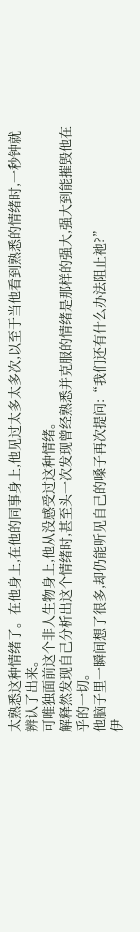太熟悉这种情绪了。在他身上,在他的同事身上,他见过太多太多次,以至于当他看到熟悉的情绪时,一秒钟就辨认了出来。
可唯独面前这个非人生物身上,他从没感受过这种情绪。
解释然发现自己分析出这个情绪时,甚至头一次发现曾经熟悉并克服的情绪是那样的强大,强大到能摧毁他在乎的一切。
他脑子里一瞬间想了很多,却仍能听见自己的嗓子再次提问:“我们还有什么办法阻止祂?”
伊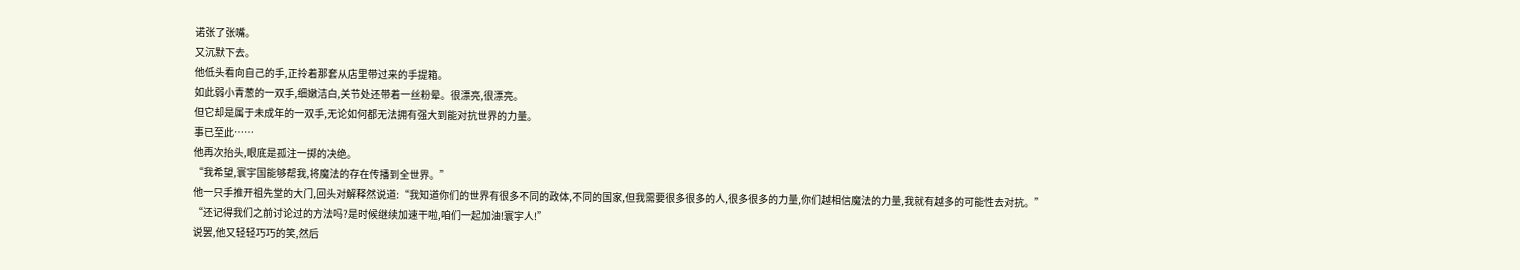诺张了张嘴。
又沉默下去。
他低头看向自己的手,正拎着那套从店里带过来的手提箱。
如此弱小青葱的一双手,细嫩洁白,关节处还带着一丝粉晕。很漂亮,很漂亮。
但它却是属于未成年的一双手,无论如何都无法拥有强大到能对抗世界的力量。
事已至此……
他再次抬头,眼底是孤注一掷的决绝。
“我希望,寰宇国能够帮我,将魔法的存在传播到全世界。”
他一只手推开祖先堂的大门,回头对解释然说道:“我知道你们的世界有很多不同的政体,不同的国家,但我需要很多很多的人,很多很多的力量,你们越相信魔法的力量,我就有越多的可能性去对抗。”
“还记得我们之前讨论过的方法吗?是时候继续加速干啦,咱们一起加油!寰宇人!”
说罢,他又轻轻巧巧的笑,然后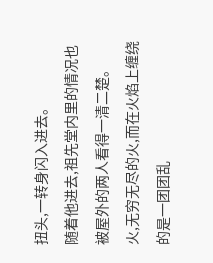扭头,一转身闪入进去。
随着他进去,祖先堂内里的情况也被屋外的两人看得一清二楚。
火,无穷无尽的火,而在火焰上缠绕的是一团团乱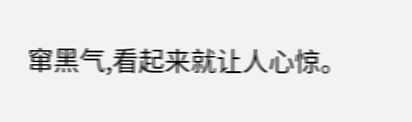窜黑气,看起来就让人心惊。